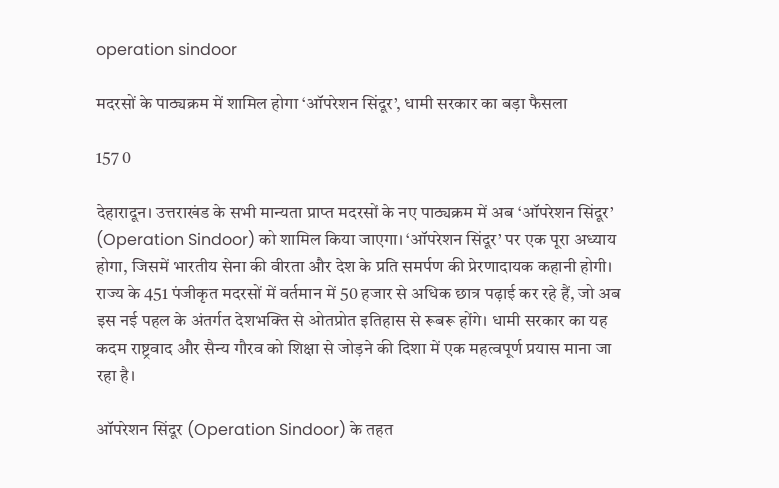operation sindoor

मदरसों के पाठ्यक्रम में शामिल होगा ‘ऑपरेशन सिंदूर’, धामी सरकार का बड़ा फैसला

157 0

देहारादून। उत्तराखंड के सभी मान्यता प्राप्त मदरसों के नए पाठ्यक्रम में अब ‘ऑपरेशन सिंदूर’ (Operation Sindoor) को शामिल किया जाएगा। ‘ऑपरेशन सिंदूर’ पर एक पूरा अध्याय होगा, जिसमें भारतीय सेना की वीरता और देश के प्रति समर्पण की प्रेरणादायक कहानी होगी। राज्य के 451 पंजीकृत मदरसों में वर्तमान में 50 हजार से अधिक छात्र पढ़ाई कर रहे हैं, जो अब इस नई पहल के अंतर्गत देशभक्ति से ओतप्रोत इतिहास से रूबरू होंगे। धामी सरकार का यह कदम राष्ट्रवाद और सैन्य गौरव को शिक्षा से जोड़ने की दिशा में एक महत्वपूर्ण प्रयास माना जा रहा है।

ऑपरेशन सिंदूर (Operation Sindoor) के तहत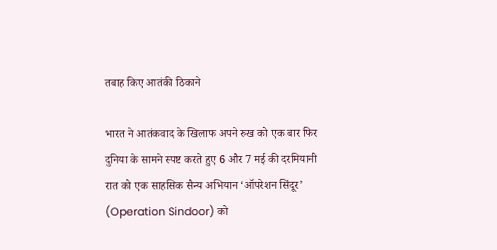तबाह किए आतंकी ठिकाने

भारत ने आतंकवाद के खिलाफ अपने रुख को एक बार फिर दुनिया के सामने स्पष्ट करते हुए 6 और 7 मई की दरमियानी रात को एक साहसिक सैन्य अभियान ‘ऑपरेशन सिंदूर’ (Operation Sindoor) को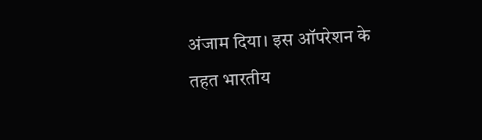अंजाम दिया। इस ऑपरेशन के तहत भारतीय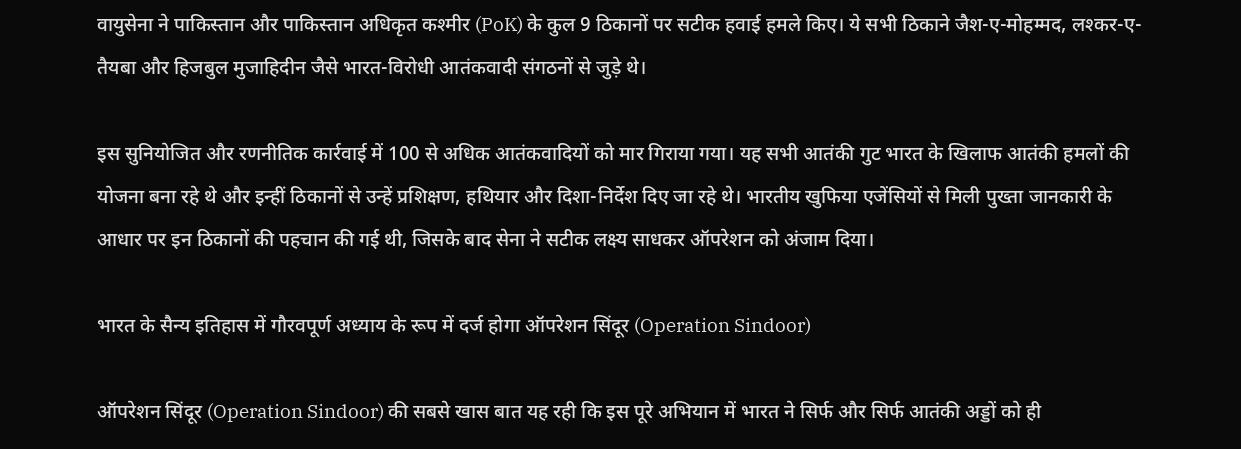वायुसेना ने पाकिस्तान और पाकिस्तान अधिकृत कश्मीर (PoK) के कुल 9 ठिकानों पर सटीक हवाई हमले किए। ये सभी ठिकाने जैश-ए-मोहम्मद, लश्कर-ए-तैयबा और हिजबुल मुजाहिदीन जैसे भारत-विरोधी आतंकवादी संगठनों से जुड़े थे।

इस सुनियोजित और रणनीतिक कार्रवाई में 100 से अधिक आतंकवादियों को मार गिराया गया। यह सभी आतंकी गुट भारत के खिलाफ आतंकी हमलों की योजना बना रहे थे और इन्हीं ठिकानों से उन्हें प्रशिक्षण, हथियार और दिशा-निर्देश दिए जा रहे थे। भारतीय खुफिया एजेंसियों से मिली पुख्ता जानकारी के आधार पर इन ठिकानों की पहचान की गई थी, जिसके बाद सेना ने सटीक लक्ष्य साधकर ऑपरेशन को अंजाम दिया।

भारत के सैन्य इतिहास में गौरवपूर्ण अध्याय के रूप में दर्ज होगा ऑपरेशन सिंदूर (Operation Sindoor)

ऑपरेशन सिंदूर (Operation Sindoor) की सबसे खास बात यह रही कि इस पूरे अभियान में भारत ने सिर्फ और सिर्फ आतंकी अड्डों को ही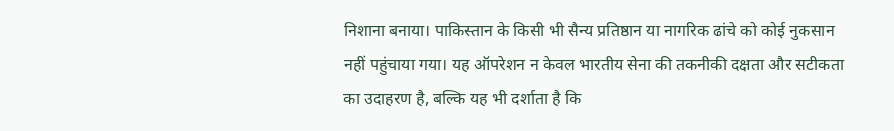निशाना बनाया। पाकिस्तान के किसी भी सैन्य प्रतिष्ठान या नागरिक ढांचे को कोई नुकसान नहीं पहुंचाया गया। यह ऑपरेशन न केवल भारतीय सेना की तकनीकी दक्षता और सटीकता का उदाहरण है, बल्कि यह भी दर्शाता है कि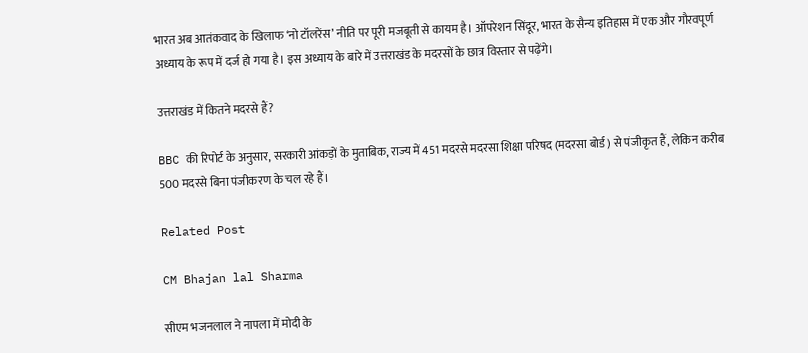भारत अब आतंकवाद के खिलाफ ‘नो टॉलरेंस’ नीति पर पूरी मजबूती से कायम है। ऑपरेशन सिंदूर, भारत के सैन्य इतिहास में एक और गौरवपूर्ण अध्याय के रूप में दर्ज हो गया है। इस अध्याय के बारे में उत्तराखंड के मदरसों के छात्र विस्तार से पढ़ेंगे।

उत्तराखंड में कितने मदरसे हैं?

BBC की रिपोर्ट के अनुसार, सरकारी आंकड़ों के मुताबिक, राज्य में 451 मदरसे मदरसा शिक्षा परिषद (मदरसा बोर्ड) से पंजीकृत हैं, लेकिन करीब 500 मदरसे बिना पंजीकरण के चल रहे हैं।

Related Post

CM Bhajan lal Sharma

सीएम भजनलाल ने नापला में मोदी के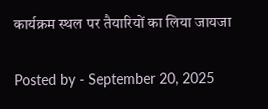कार्यक्रम स्थल पर तैयारियों का लिया जायजा

Posted by - September 20, 2025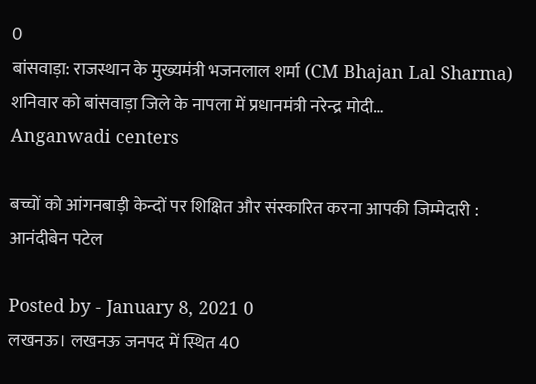0
बांसवाड़ा: राजस्थान के मुख्यमंत्री भजनलाल शर्मा (CM Bhajan Lal Sharma) शनिवार को बांसवाड़ा जिले के नापला में प्रधानमंत्री नरेन्द्र मोदी…
Anganwadi centers

बच्चों को आंगनबाड़ी केन्दों पर शिक्षित और संस्कारित करना आपकी जिम्मेदारी : आनंदीबेन पटेल

Posted by - January 8, 2021 0
लखनऊ। लखनऊ जनपद में स्थित 40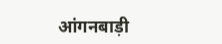आंगनबाड़ी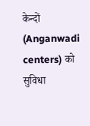केन्दों (Anganwadi centers) को सुविधा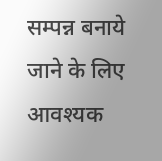सम्पन्न बनाये जाने के लिए आवश्यक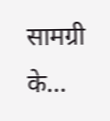सामग्री के…